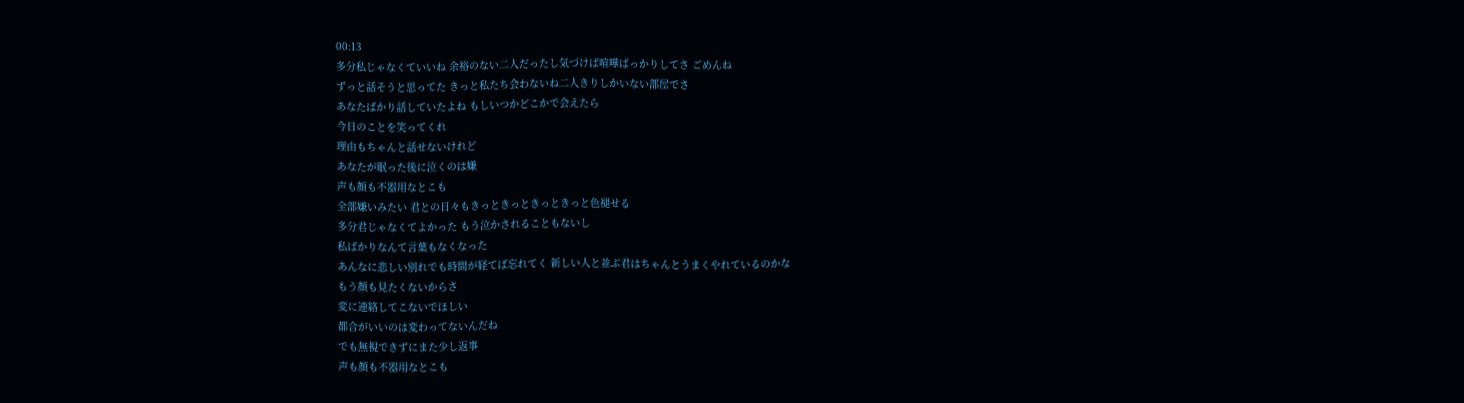00:13
多分私じゃなくていいね 余裕のない二人だったし気づけば喧嘩ばっかりしてさ ごめんね
ずっと話そうと思ってた きっと私たち会わないね二人きりしかいない部屋でさ
あなたばかり話していたよね もしいつかどこかで会えたら
今日のことを笑ってくれ
理由もちゃんと話せないけれど
あなたが眠った後に泣くのは嫌
声も顔も不器用なとこも
全部嫌いみたい 君との日々もきっときっときっときっと色褪せる
多分君じゃなくてよかった もう泣かされることもないし
私ばかりなんて言葉もなくなった
あんなに悲しい別れでも時間が経てば忘れてく 新しい人と並ぶ君はちゃんとうまくやれているのかな
もう顔も見たくないからさ
変に連絡してこないでほしい
都合がいいのは変わってないんだね
でも無視できずにまた少し返事
声も顔も不器用なとこも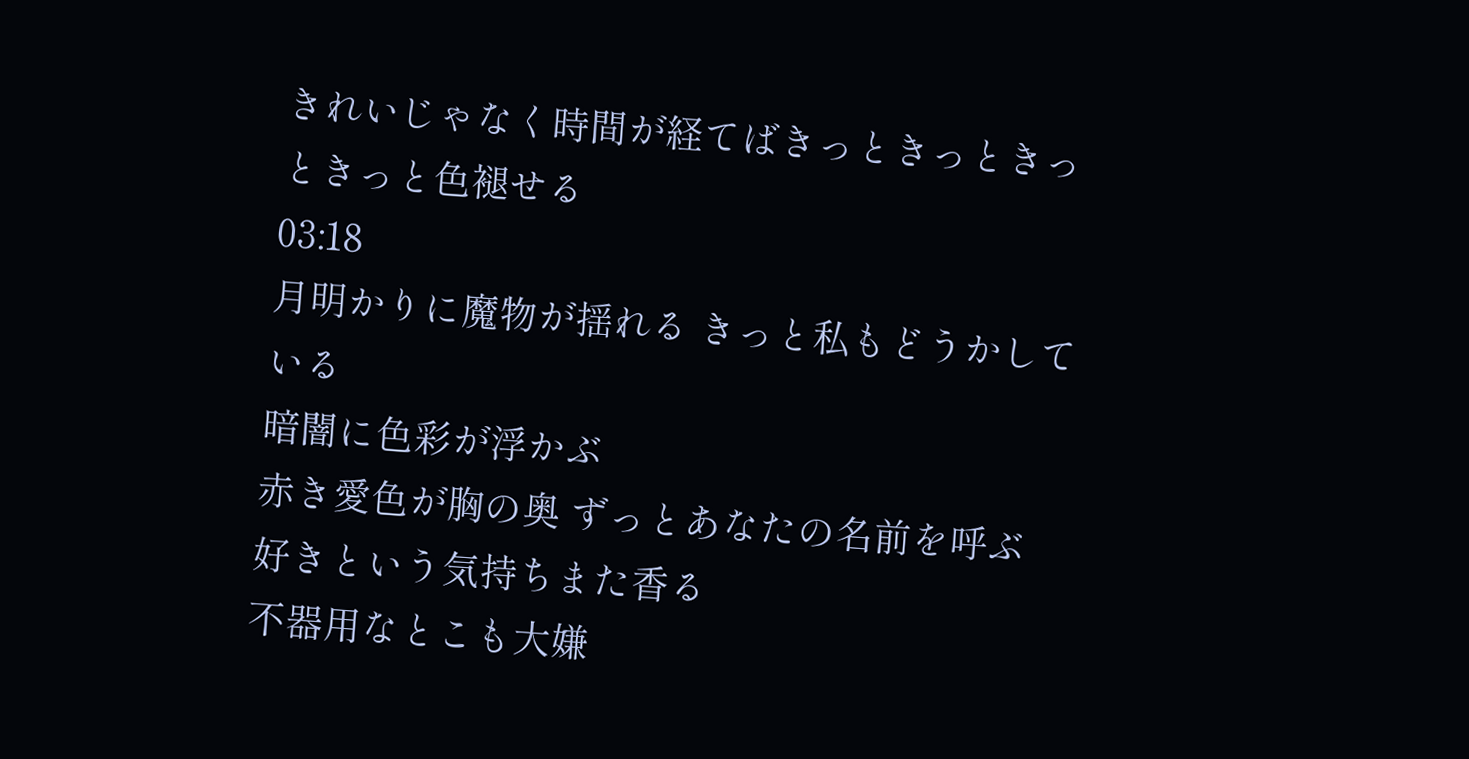きれいじゃなく時間が経てばきっときっときっときっと色褪せる
03:18
月明かりに魔物が揺れる きっと私もどうかしている
暗闇に色彩が浮かぶ
赤き愛色が胸の奥 ずっとあなたの名前を呼ぶ
好きという気持ちまた香る
不器用なとこも大嫌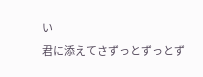い
君に添えてさずっとずっとず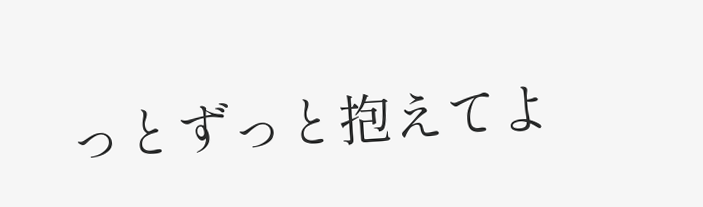っとずっと抱えてよ